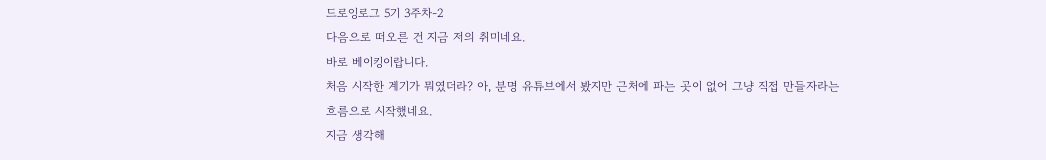드로잉로그 5기 3주차-2
다음으로 떠오른 건 지금 저의 취미네요.
바로 베이킹이랍니다.
처음 시작한 계기가 뭐였더라? 아, 분명 유튜브에서 봤지만 근처에 파는 곳이 없어 그냥 직접 만들자라는 흐름으로 시작했네요.
지금 생각해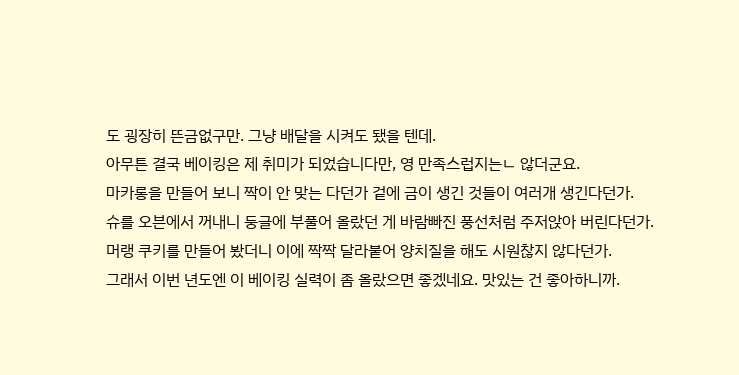도 굉장히 뜬금없구만. 그냥 배달을 시켜도 됐을 텐데.
아무튼 결국 베이킹은 제 취미가 되었습니다만, 영 만족스럽지는ㄴ 않더군요.
마카롱을 만들어 보니 짝이 안 맞는 다던가 겉에 금이 생긴 것들이 여러개 생긴다던가.
슈를 오븐에서 꺼내니 둥글에 부풀어 올랐던 게 바람빠진 풍선처럼 주저앉아 버린다던가.
머랭 쿠키를 만들어 봤더니 이에 짝짝 달라붙어 양치질을 해도 시원찮지 않다던가.
그래서 이번 년도엔 이 베이킹 실력이 좀 올랐으면 좋겠네요. 맛있는 건 좋아하니까.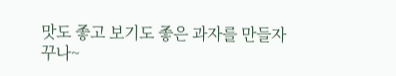맛도 좋고 보기도 좋은 과자를 만들자꾸나~